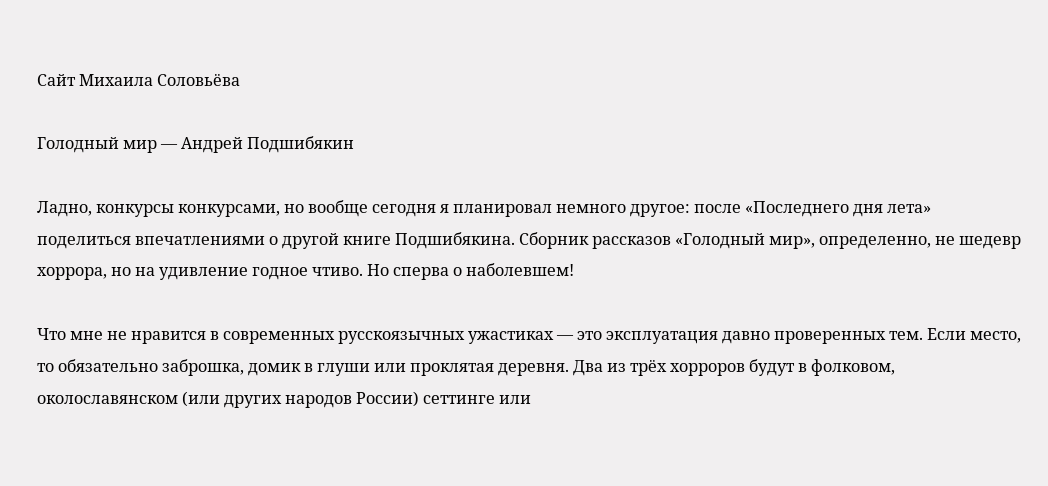Сайт Михаила Соловьёва

Голодный мир — Андрей Подшибякин

Ладно, конкурсы конкурсами, но вообще сегодня я планировал немного другое: после «Последнего дня лета» поделиться впечатлениями о другой книге Подшибякина. Сборник рассказов «Голодный мир», определенно, не шедевр хоррора, но на удивление годное чтиво. Но сперва о наболевшем!

Что мне не нравится в современных русскоязычных ужастиках — это эксплуатация давно проверенных тем. Если место, то обязательно заброшка, домик в глуши или проклятая деревня. Два из трёх хорроров будут в фолковом, околославянском (или других народов России) сеттинге или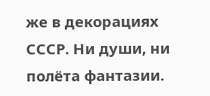же в декорациях СССР. Ни души, ни полёта фантазии.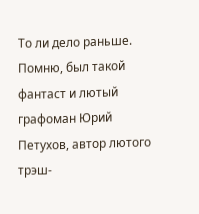То ли дело раньше. Помню, был такой фантаст и лютый графоман Юрий Петухов, автор лютого трэш-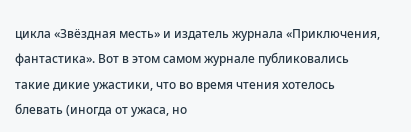цикла «Звёздная месть» и издатель журнала «Приключения, фантастика». Вот в этом самом журнале публиковались такие дикие ужастики, что во время чтения хотелось блевать (иногда от ужаса, но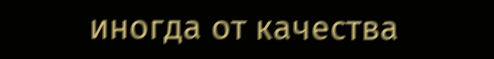иногда от качества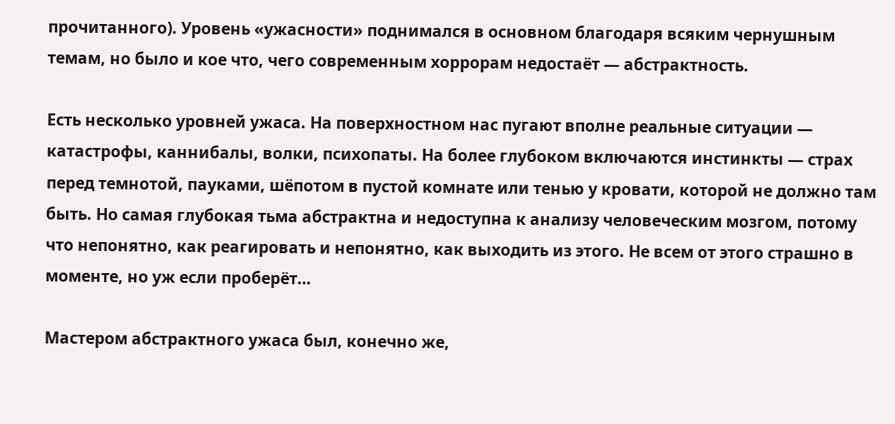прочитанного). Уровень «ужасности» поднимался в основном благодаря всяким чернушным темам, но было и кое что, чего современным хоррорам недостаёт — абстрактность.

Есть несколько уровней ужаса. На поверхностном нас пугают вполне реальные ситуации — катастрофы, каннибалы, волки, психопаты. На более глубоком включаются инстинкты — страх перед темнотой, пауками, шёпотом в пустой комнате или тенью у кровати, которой не должно там быть. Но самая глубокая тьма абстрактна и недоступна к анализу человеческим мозгом, потому что непонятно, как реагировать и непонятно, как выходить из этого. Не всем от этого страшно в моменте, но уж если проберёт…

Мастером абстрактного ужаса был, конечно же,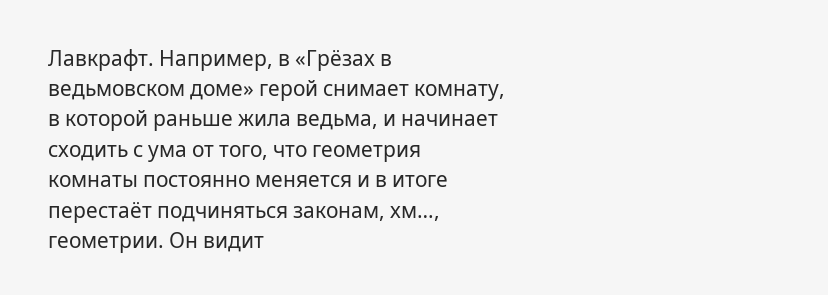Лавкрафт. Например, в «Грёзах в ведьмовском доме» герой снимает комнату, в которой раньше жила ведьма, и начинает сходить с ума от того, что геометрия комнаты постоянно меняется и в итоге перестаёт подчиняться законам, хм…, геометрии. Он видит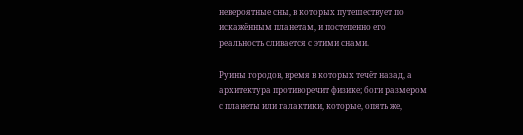невероятные сны, в которых путешествует по искажённым планетам, и постепенно его реальность сливается с этими снами.

Руины городов, время в которых течёт назад, а архитектура противоречит физике; боги размером с планеты или галактики, которые, опять же,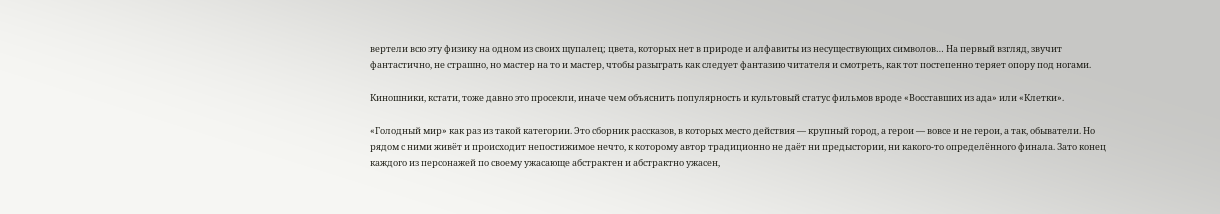вертели всю эту физику на одном из своих щупалец; цвета, которых нет в природе и алфавиты из несуществующих символов… На первый взгляд, звучит фантастично, не страшно, но мастер на то и мастер, чтобы разыграть как следует фантазию читателя и смотреть, как тот постепенно теряет опору под ногами.

Киношники, кстати, тоже давно это просекли, иначе чем объяснить популярность и культовый статус фильмов вроде «Восставших из ада» или «Клетки».

«Голодный мир» как раз из такой категории. Это сборник рассказов, в которых место действия — крупный город, а герои — вовсе и не герои, а так, обыватели. Но рядом с ними живёт и происходит непостижимое нечто, к которому автор традиционно не даёт ни предыстории, ни какого-то определённого финала. Зато конец каждого из персонажей по своему ужасающе абстрактен и абстрактно ужасен,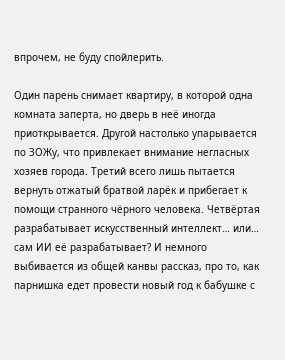впрочем, не буду спойлерить.

Один парень снимает квартиру, в которой одна комната заперта, но дверь в неё иногда приоткрывается. Другой настолько упарывается по ЗОЖу, что привлекает внимание негласных хозяев города. Третий всего лишь пытается вернуть отжатый братвой ларёк и прибегает к помощи странного чёрного человека. Четвёртая разрабатывает искусственный интеллект… или… сам ИИ её разрабатывает? И немного выбивается из общей канвы рассказ, про то, как парнишка едет провести новый год к бабушке с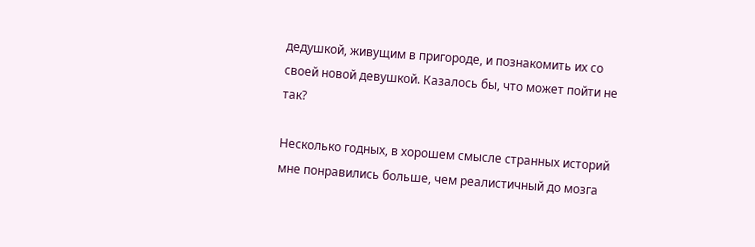дедушкой, живущим в пригороде, и познакомить их со своей новой девушкой. Казалось бы, что может пойти не так?

Несколько годных, в хорошем смысле странных историй мне понравились больше, чем реалистичный до мозга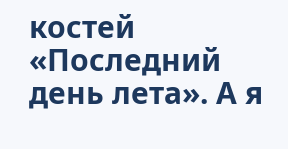костей «Последний день лета». А я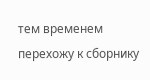тем временем перехожу к сборнику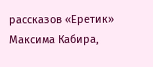рассказов «Еретик» Максима Кабира,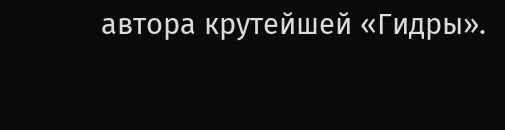автора крутейшей «Гидры».